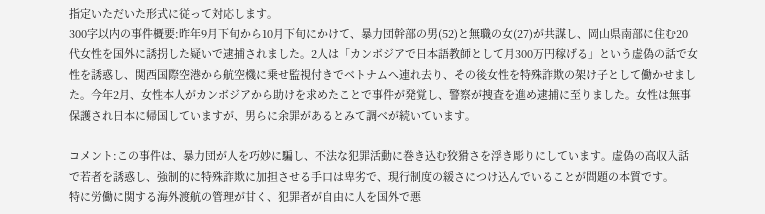指定いただいた形式に従って対応します。
300字以内の事件概要:昨年9月下旬から10月下旬にかけて、暴力団幹部の男(52)と無職の女(27)が共謀し、岡山県南部に住む20代女性を国外に誘拐した疑いで逮捕されました。2人は「カンボジアで日本語教師として月300万円稼げる」という虚偽の話で女性を誘惑し、関西国際空港から航空機に乗せ監視付きでベトナムへ連れ去り、その後女性を特殊詐欺の架け子として働かせました。今年2月、女性本人がカンボジアから助けを求めたことで事件が発覚し、警察が捜査を進め逮捕に至りました。女性は無事保護され日本に帰国していますが、男らに余罪があるとみて調べが続いています。

コメント:この事件は、暴力団が人を巧妙に騙し、不法な犯罪活動に巻き込む狡猾さを浮き彫りにしています。虚偽の高収入話で若者を誘惑し、強制的に特殊詐欺に加担させる手口は卑劣で、現行制度の緩さにつけ込んでいることが問題の本質です。
特に労働に関する海外渡航の管理が甘く、犯罪者が自由に人を国外で悪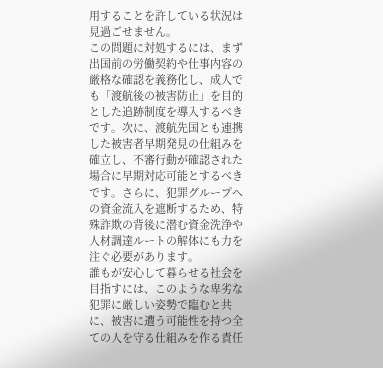用することを許している状況は見過ごせません。
この問題に対処するには、まず出国前の労働契約や仕事内容の厳格な確認を義務化し、成人でも「渡航後の被害防止」を目的とした追跡制度を導入するべきです。次に、渡航先国とも連携した被害者早期発見の仕組みを確立し、不審行動が確認された場合に早期対応可能とするべきです。さらに、犯罪グループへの資金流入を遮断するため、特殊詐欺の背後に潜む資金洗浄や人材調達ルートの解体にも力を注ぐ必要があります。
誰もが安心して暮らせる社会を目指すには、このような卑劣な犯罪に厳しい姿勢で臨むと共に、被害に遭う可能性を持つ全ての人を守る仕組みを作る責任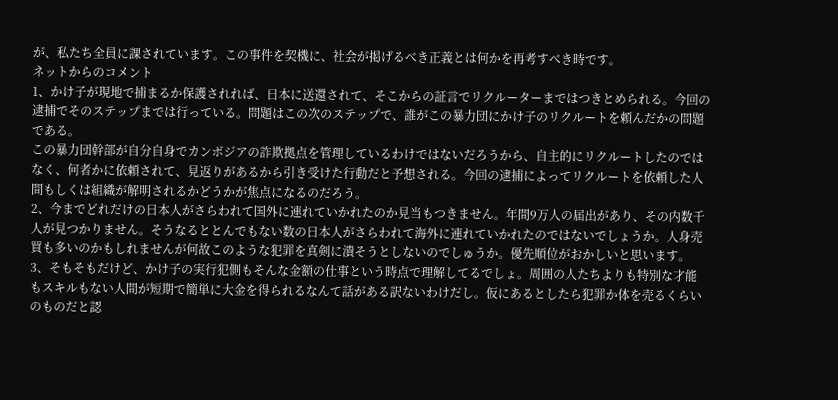が、私たち全員に課されています。この事件を契機に、社会が掲げるべき正義とは何かを再考すべき時です。
ネットからのコメント
1、かけ子が現地で捕まるか保護されれば、日本に送還されて、そこからの証言でリクルーターまではつきとめられる。今回の逮捕でそのステップまでは行っている。問題はこの次のステップで、誰がこの暴力団にかけ子のリクルートを頼んだかの問題である。
この暴力団幹部が自分自身でカンボジアの詐欺拠点を管理しているわけではないだろうから、自主的にリクルートしたのではなく、何者かに依頼されて、見返りがあるから引き受けた行動だと予想される。今回の逮捕によってリクルートを依頼した人間もしくは組織が解明されるかどうかが焦点になるのだろう。
2、今までどれだけの日本人がさらわれて国外に連れていかれたのか見当もつきません。年間9万人の届出があり、その内数千人が見つかりません。そうなるととんでもない数の日本人がさらわれて海外に連れていかれたのではないでしょうか。人身売買も多いのかもしれませんが何故このような犯罪を真剣に潰そうとしないのでしゅうか。優先順位がおかしいと思います。
3、そもそもだけど、かけ子の実行犯側もそんな金額の仕事という時点で理解してるでしょ。周囲の人たちよりも特別な才能もスキルもない人間が短期で簡単に大金を得られるなんて話がある訳ないわけだし。仮にあるとしたら犯罪か体を売るくらいのものだと認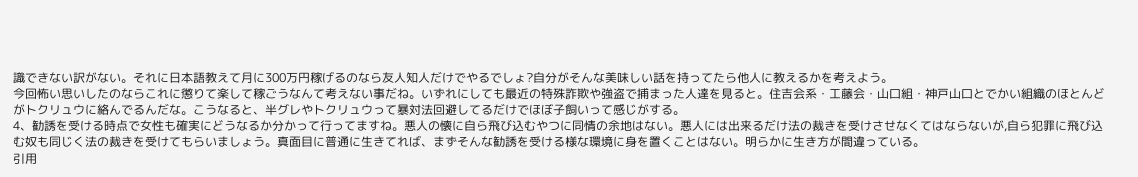識できない訳がない。それに日本語教えて月に300万円稼げるのなら友人知人だけでやるでしょ?自分がそんな美味しい話を持ってたら他人に教えるかを考えよう。
今回怖い思いしたのならこれに懲りて楽して稼ごうなんて考えない事だね。いずれにしても最近の特殊詐欺や強盗で捕まった人達を見ると。住吉会系・工藤会・山口組・神戸山口とでかい組織のほとんどがトクリュウに絡んでるんだな。こうなると、半グレやトクリュウって暴対法回避してるだけでほぼ子飼いって感じがする。
4、勧誘を受ける時点で女性も確実にどうなるか分かって行ってますね。悪人の懐に自ら飛び込むやつに同情の余地はない。悪人には出来るだけ法の裁きを受けさせなくてはならないが,自ら犯罪に飛び込む奴も同じく法の裁きを受けてもらいましょう。真面目に普通に生きてれば、まずそんな勧誘を受ける様な環境に身を置くことはない。明らかに生き方が間違っている。
引用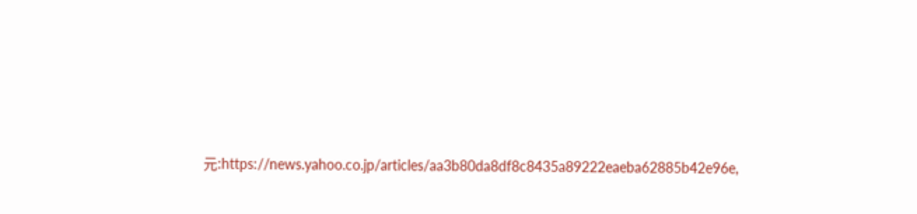元:https://news.yahoo.co.jp/articles/aa3b80da8df8c8435a89222eaeba62885b42e96e,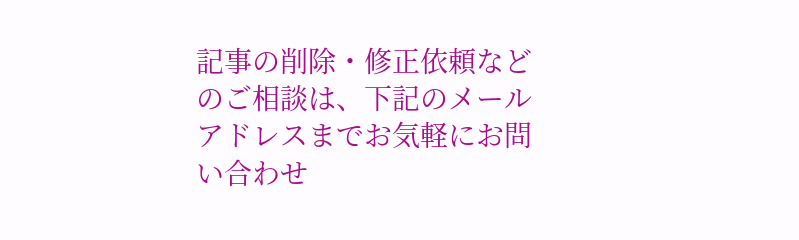記事の削除・修正依頼などのご相談は、下記のメールアドレスまでお気軽にお問い合わせ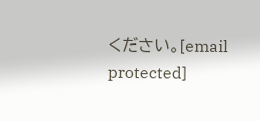ください。[email protected]